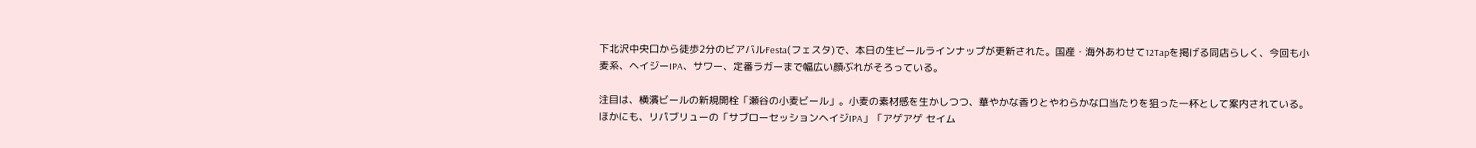下北沢中央口から徒歩2分のビアバルFesta(フェスタ)で、本日の生ビールラインナップが更新された。国産・海外あわせて12Tapを掲げる同店らしく、今回も小麦系、ヘイジーIPA、サワー、定番ラガーまで幅広い顔ぶれがそろっている。

注目は、横濱ビールの新規開栓「瀬谷の小麦ビール」。小麦の素材感を生かしつつ、華やかな香りとやわらかな口当たりを狙った一杯として案内されている。ほかにも、リパブリューの「サブローセッションヘイジIPA」「アゲアゲ セイム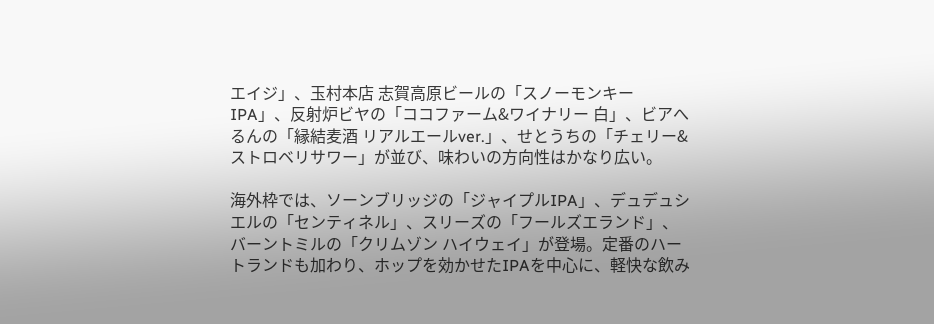エイジ」、玉村本店 志賀高原ビールの「スノーモンキーIPA」、反射炉ビヤの「ココファーム&ワイナリー 白」、ビアへるんの「縁結麦酒 リアルエールver.」、せとうちの「チェリー&ストロベリサワー」が並び、味わいの方向性はかなり広い。

海外枠では、ソーンブリッジの「ジャイプルIPA」、デュデュシエルの「センティネル」、スリーズの「フールズエランド」、バーントミルの「クリムゾン ハイウェイ」が登場。定番のハートランドも加わり、ホップを効かせたIPAを中心に、軽快な飲み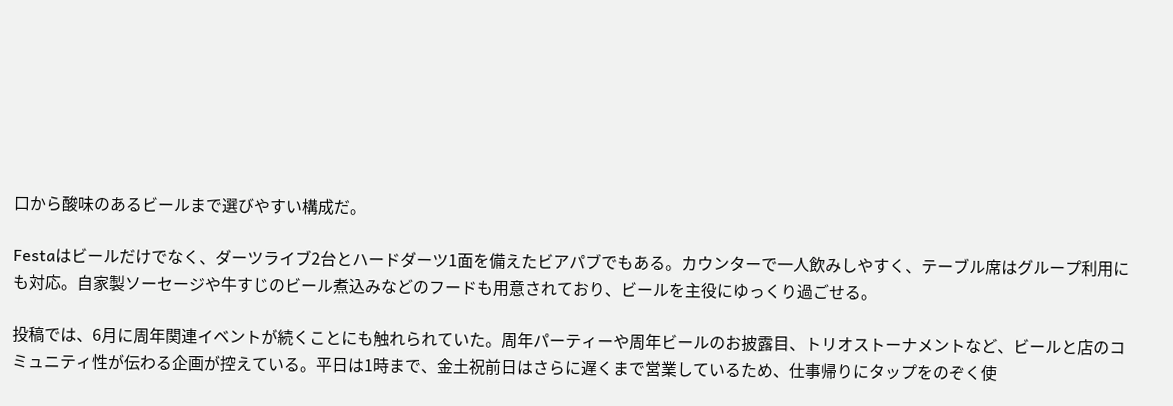口から酸味のあるビールまで選びやすい構成だ。

Festaはビールだけでなく、ダーツライブ2台とハードダーツ1面を備えたビアパブでもある。カウンターで一人飲みしやすく、テーブル席はグループ利用にも対応。自家製ソーセージや牛すじのビール煮込みなどのフードも用意されており、ビールを主役にゆっくり過ごせる。

投稿では、6月に周年関連イベントが続くことにも触れられていた。周年パーティーや周年ビールのお披露目、トリオストーナメントなど、ビールと店のコミュニティ性が伝わる企画が控えている。平日は1時まで、金土祝前日はさらに遅くまで営業しているため、仕事帰りにタップをのぞく使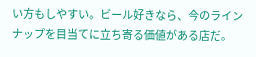い方もしやすい。ビール好きなら、今のラインナップを目当てに立ち寄る価値がある店だ。